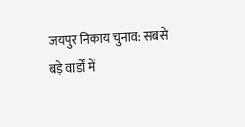जयपुर निकाय चुनाव: सबसे बड़े वार्डों में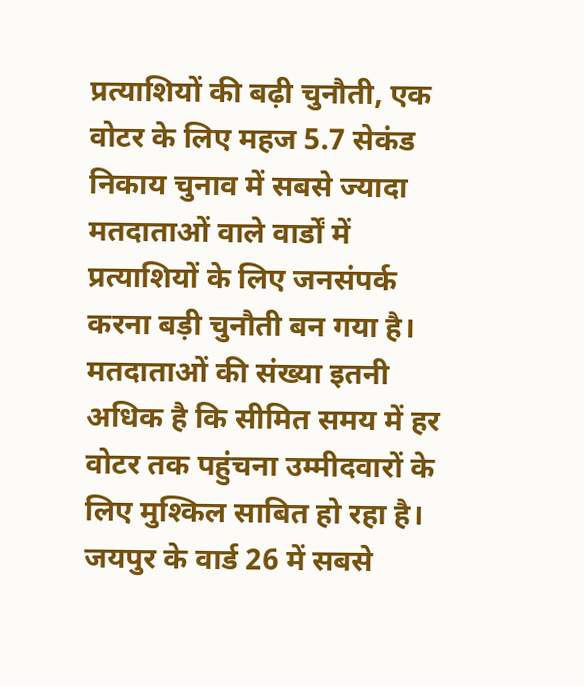प्रत्याशियों की बढ़ी चुनौती, एक वोटर के लिए महज 5.7 सेकंड
निकाय चुनाव में सबसे ज्यादा मतदाताओं वाले वार्डों में प्रत्याशियों के लिए जनसंपर्क करना बड़ी चुनौती बन गया है। मतदाताओं की संख्या इतनी अधिक है कि सीमित समय में हर वोटर तक पहुंचना उम्मीदवारों के लिए मुश्किल साबित हो रहा है।
जयपुर के वार्ड 26 में सबसे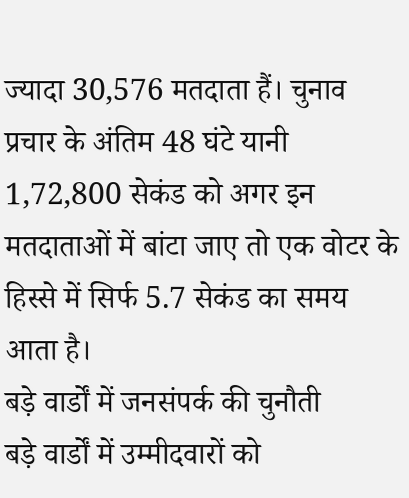ज्यादा 30,576 मतदाता हैं। चुनाव प्रचार के अंतिम 48 घंटे यानी 1,72,800 सेकंड को अगर इन मतदाताओं में बांटा जाए तो एक वोटर के हिस्से में सिर्फ 5.7 सेकंड का समय आता है।
बड़े वार्डों में जनसंपर्क की चुनौती
बड़े वार्डों में उम्मीदवारों को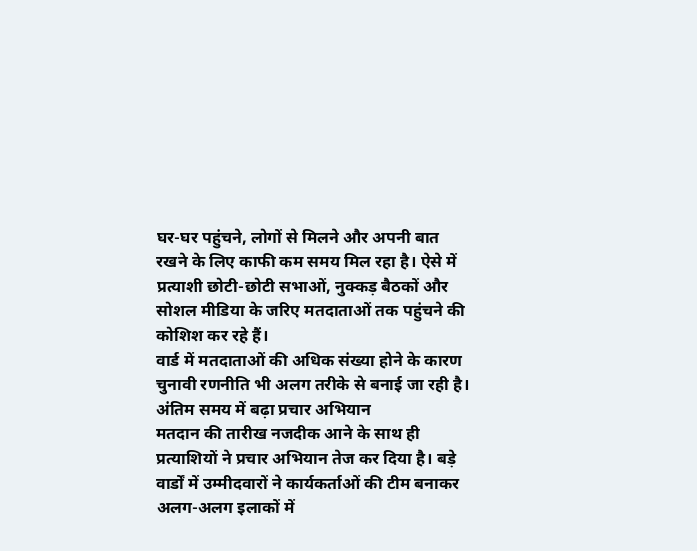घर-घर पहुंचने, लोगों से मिलने और अपनी बात रखने के लिए काफी कम समय मिल रहा है। ऐसे में प्रत्याशी छोटी-छोटी सभाओं, नुक्कड़ बैठकों और सोशल मीडिया के जरिए मतदाताओं तक पहुंचने की कोशिश कर रहे हैं।
वार्ड में मतदाताओं की अधिक संख्या होने के कारण चुनावी रणनीति भी अलग तरीके से बनाई जा रही है।
अंतिम समय में बढ़ा प्रचार अभियान
मतदान की तारीख नजदीक आने के साथ ही प्रत्याशियों ने प्रचार अभियान तेज कर दिया है। बड़े वार्डों में उम्मीदवारों ने कार्यकर्ताओं की टीम बनाकर अलग-अलग इलाकों में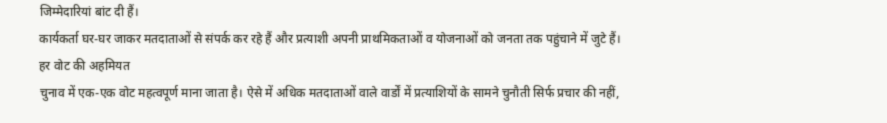जिम्मेदारियां बांट दी हैं।
कार्यकर्ता घर-घर जाकर मतदाताओं से संपर्क कर रहे हैं और प्रत्याशी अपनी प्राथमिकताओं व योजनाओं को जनता तक पहुंचाने में जुटे हैं।
हर वोट की अहमियत
चुनाव में एक-एक वोट महत्वपूर्ण माना जाता है। ऐसे में अधिक मतदाताओं वाले वार्डों में प्रत्याशियों के सामने चुनौती सिर्फ प्रचार की नहीं,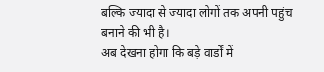बल्कि ज्यादा से ज्यादा लोगों तक अपनी पहुंच बनाने की भी है।
अब देखना होगा कि बड़े वार्डों में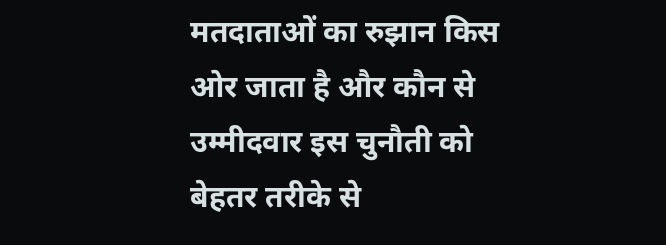मतदाताओं का रुझान किस ओर जाता है और कौन से उम्मीदवार इस चुनौती को बेहतर तरीके से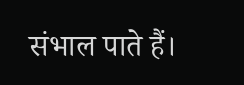संभाल पाते हैं।